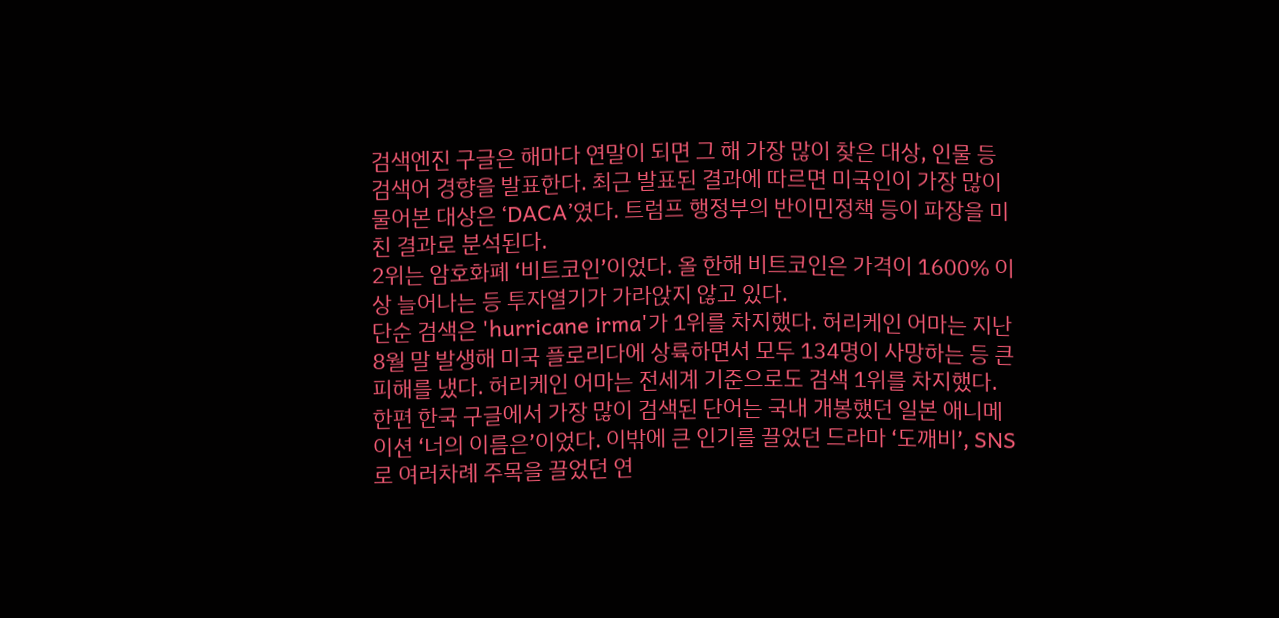검색엔진 구글은 해마다 연말이 되면 그 해 가장 많이 찾은 대상, 인물 등 검색어 경향을 발표한다. 최근 발표된 결과에 따르면 미국인이 가장 많이 물어본 대상은 ‘DACA’였다. 트럼프 행정부의 반이민정책 등이 파장을 미친 결과로 분석된다.
2위는 암호화폐 ‘비트코인’이었다. 올 한해 비트코인은 가격이 1600% 이상 늘어나는 등 투자열기가 가라앉지 않고 있다.
단순 검색은 'hurricane irma'가 1위를 차지했다. 허리케인 어마는 지난 8월 말 발생해 미국 플로리다에 상륙하면서 모두 134명이 사망하는 등 큰 피해를 냈다. 허리케인 어마는 전세계 기준으로도 검색 1위를 차지했다.
한편 한국 구글에서 가장 많이 검색된 단어는 국내 개봉했던 일본 애니메이션 ‘너의 이름은’이었다. 이밖에 큰 인기를 끌었던 드라마 ‘도깨비’, SNS로 여러차례 주목을 끌었던 연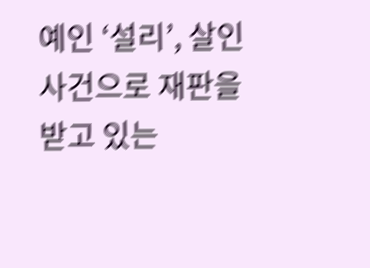예인 ‘설리’, 살인사건으로 재판을 받고 있는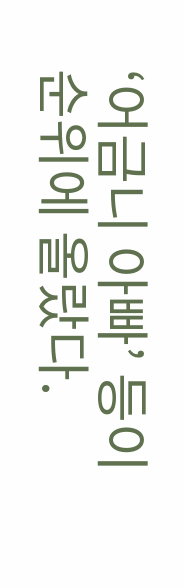‘어금니 아빠’ 등이 순위에 올랐다.